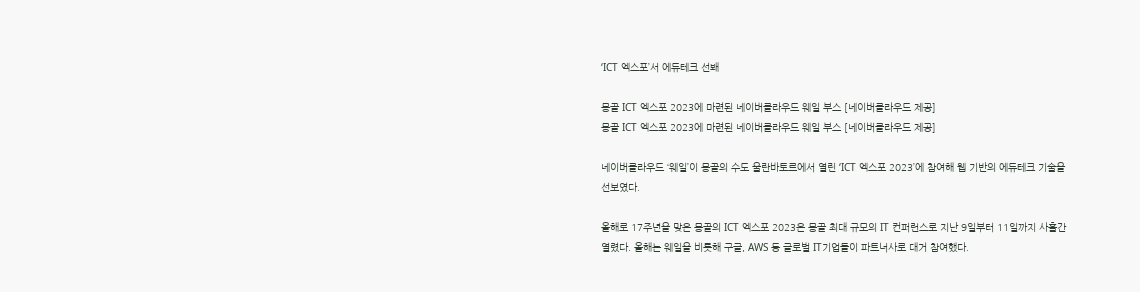‘ICT 엑스포’서 에듀테크 선봬

몽골 ICT 엑스포 2023에 마련된 네이버클라우드 웨일 부스 [네이버클라우드 제공]
몽골 ICT 엑스포 2023에 마련된 네이버클라우드 웨일 부스 [네이버클라우드 제공]

네이버클라우드 ‘웨일’이 몽골의 수도 울란바토르에서 열린 ‘ICT 엑스포 2023’에 참여해 웹 기반의 에듀테크 기술을 선보였다.

올해로 17주년을 맞은 몽골의 ICT 엑스포 2023은 몽골 최대 규모의 IT 컨퍼런스로 지난 9일부터 11일까지 사흘간 열렸다. 올해는 웨일을 비롯해 구글, AWS 등 글로벌 IT기업들이 파트너사로 대거 참여했다.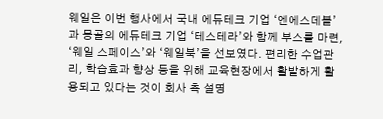웨일은 이번 행사에서 국내 에듀테크 기업 ‘엔에스데블’과 몽골의 에듀테크 기업 ‘테스테라’와 함께 부스를 마련, ‘웨일 스페이스’와 ‘웨일북’을 선보였다. 편리한 수업관리, 학습효과 향상 등을 위해 교육현장에서 활발하게 활용되고 있다는 것이 회사 측 설명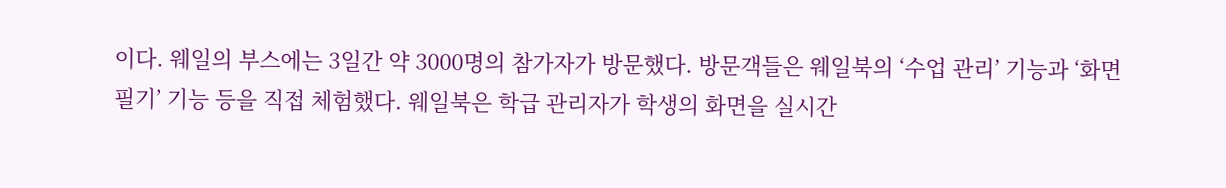이다. 웨일의 부스에는 3일간 약 3000명의 참가자가 방문했다. 방문객들은 웨일북의 ‘수업 관리’ 기능과 ‘화면 필기’ 기능 등을 직접 체험했다. 웨일북은 학급 관리자가 학생의 화면을 실시간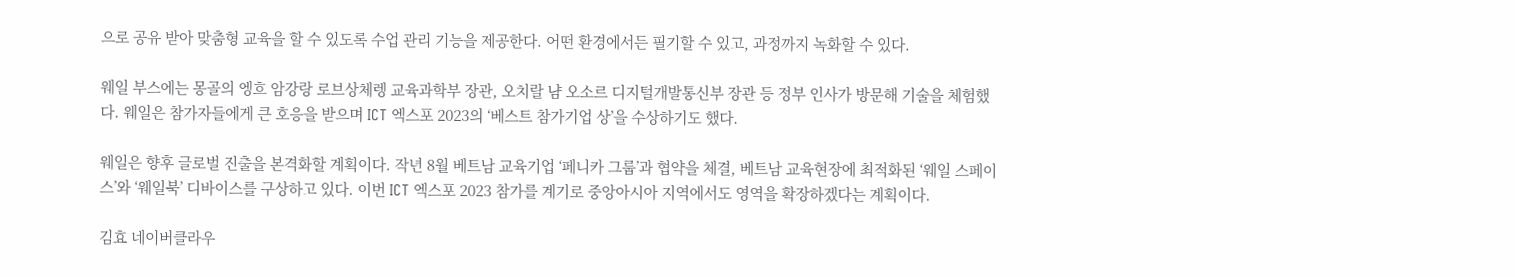으로 공유 받아 맞춤형 교육을 할 수 있도록 수업 관리 기능을 제공한다. 어떤 환경에서든 필기할 수 있고, 과정까지 녹화할 수 있다.

웨일 부스에는 몽골의 엥흐 암강랑 로브상체렝 교육과학부 장관, 오치랄 냠 오소르 디지털개발통신부 장관 등 정부 인사가 방문해 기술을 체험했다. 웨일은 참가자들에게 큰 호응을 받으며 ICT 엑스포 2023의 ‘베스트 참가기업 상’을 수상하기도 했다.

웨일은 향후 글로벌 진출을 본격화할 계획이다. 작년 8월 베트남 교육기업 ‘페니카 그룹’과 협약을 체결, 베트남 교육현장에 최적화된 ‘웨일 스페이스’와 ‘웨일북’ 디바이스를 구상하고 있다. 이번 ICT 엑스포 2023 참가를 계기로 중앙아시아 지역에서도 영역을 확장하겠다는 계획이다.

김효 네이버클라우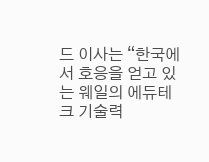드 이사는 “한국에서 호응을 얻고 있는 웨일의 에듀테크 기술력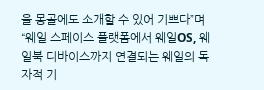을 몽골에도 소개할 수 있어 기쁘다”며 “웨일 스페이스 플랫폼에서 웨일OS, 웨일북 디바이스까지 연결되는 웨일의 독자적 기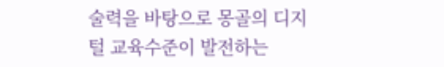술력을 바탕으로 몽골의 디지털 교육수준이 발전하는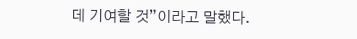데 기여할 것”이라고 말했다.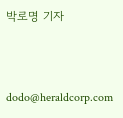박로명 기자


dodo@heraldcorp.com